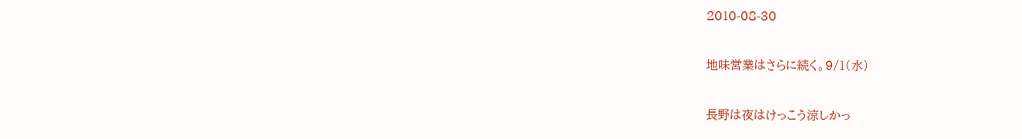2010-08-30

地味営業はさらに続く。9/1(水)

長野は夜はけっこう涼しかっ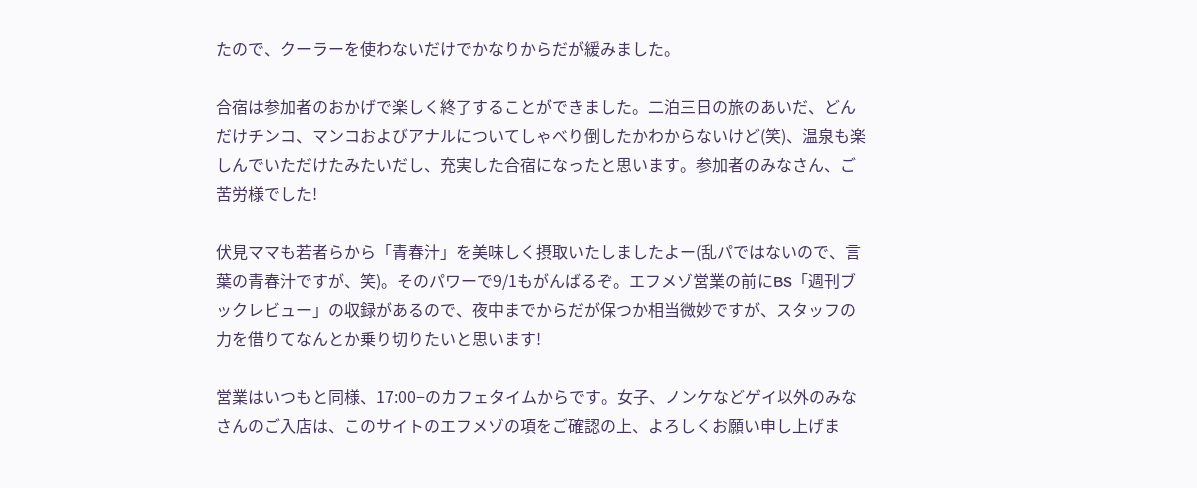たので、クーラーを使わないだけでかなりからだが緩みました。

合宿は参加者のおかげで楽しく終了することができました。二泊三日の旅のあいだ、どんだけチンコ、マンコおよびアナルについてしゃべり倒したかわからないけど(笑)、温泉も楽しんでいただけたみたいだし、充実した合宿になったと思います。参加者のみなさん、ご苦労様でした!

伏見ママも若者らから「青春汁」を美味しく摂取いたしましたよー(乱パではないので、言葉の青春汁ですが、笑)。そのパワーで9/1もがんばるぞ。エフメゾ営業の前にBS「週刊ブックレビュー」の収録があるので、夜中までからだが保つか相当微妙ですが、スタッフの力を借りてなんとか乗り切りたいと思います!

営業はいつもと同様、17:00−のカフェタイムからです。女子、ノンケなどゲイ以外のみなさんのご入店は、このサイトのエフメゾの項をご確認の上、よろしくお願い申し上げま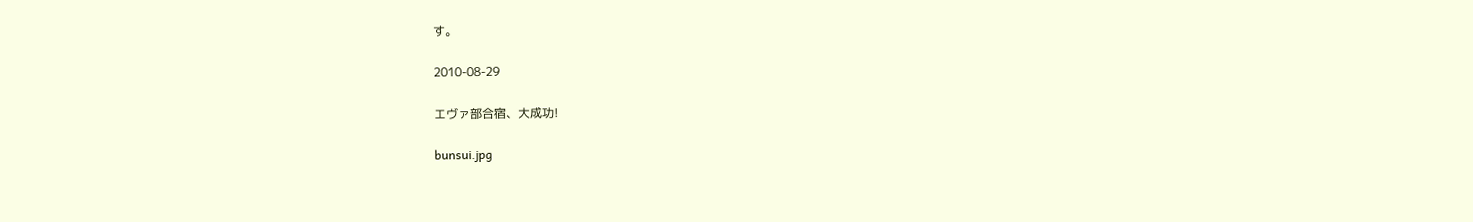す。

2010-08-29

エヴァ部合宿、大成功!

bunsui.jpg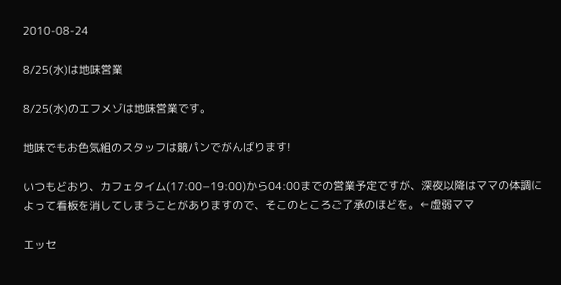2010-08-24

8/25(水)は地味営業

8/25(水)のエフメゾは地味営業です。

地味でもお色気組のスタッフは競パンでがんばります!

いつもどおり、カフェタイム(17:00−19:00)から04:00までの営業予定ですが、深夜以降はママの体調によって看板を消してしまうことがありますので、そこのところご了承のほどを。←虚弱ママ

エッセ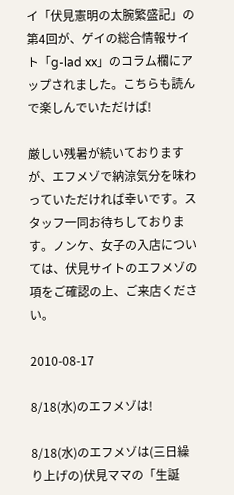イ「伏見憲明の太腕繁盛記」の第4回が、ゲイの総合情報サイト「g-lad xx」のコラム欄にアップされました。こちらも読んで楽しんでいただけば!

厳しい残暑が続いておりますが、エフメゾで納涼気分を味わっていただければ幸いです。スタッフ一同お待ちしております。ノンケ、女子の入店については、伏見サイトのエフメゾの項をご確認の上、ご来店ください。

2010-08-17

8/18(水)のエフメゾは!

8/18(水)のエフメゾは(三日繰り上げの)伏見ママの「生誕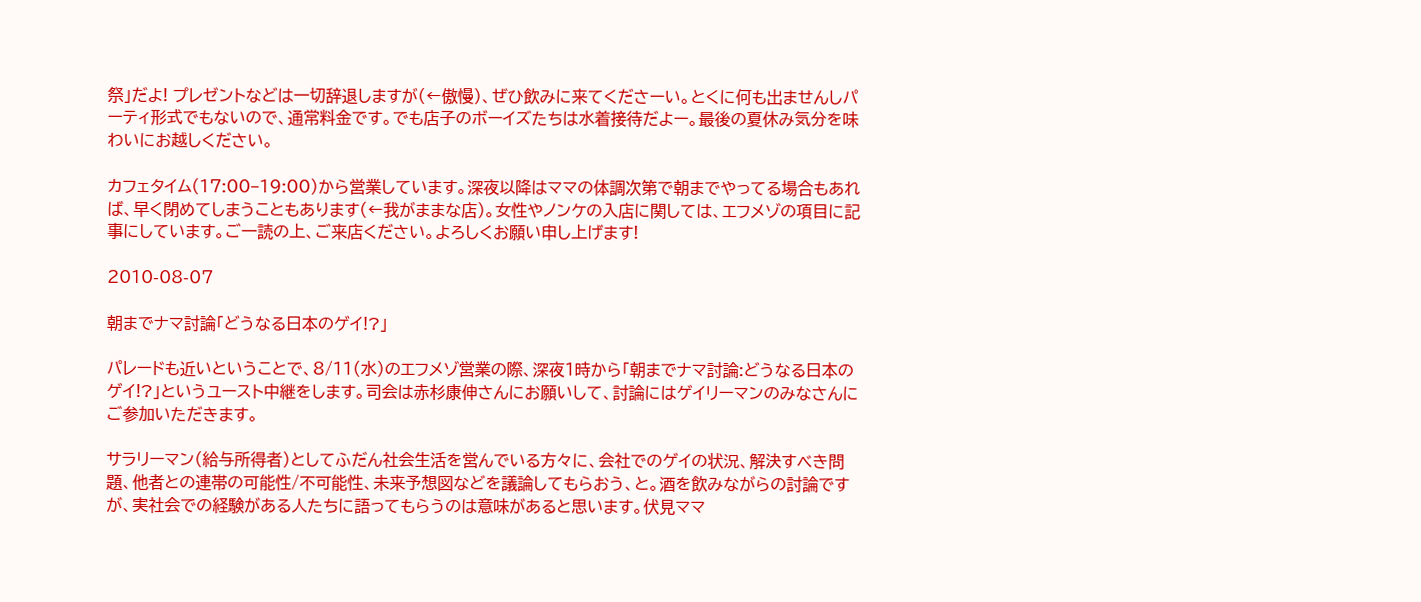祭」だよ! プレゼントなどは一切辞退しますが(←傲慢)、ぜひ飲みに来てくださーい。とくに何も出ませんしパーティ形式でもないので、通常料金です。でも店子のボーイズたちは水着接待だよー。最後の夏休み気分を味わいにお越しください。

カフェタイム(17:00−19:00)から営業しています。深夜以降はママの体調次第で朝までやってる場合もあれば、早く閉めてしまうこともあります(←我がままな店)。女性やノンケの入店に関しては、エフメゾの項目に記事にしています。ご一読の上、ご来店ください。よろしくお願い申し上げます!

2010-08-07

朝までナマ討論「どうなる日本のゲイ!?」

パレードも近いということで、8/11(水)のエフメゾ営業の際、深夜1時から「朝までナマ討論:どうなる日本のゲイ!?」というユースト中継をします。司会は赤杉康伸さんにお願いして、討論にはゲイリーマンのみなさんにご参加いただきます。

サラリーマン(給与所得者)としてふだん社会生活を営んでいる方々に、会社でのゲイの状況、解決すべき問題、他者との連帯の可能性/不可能性、未来予想図などを議論してもらおう、と。酒を飲みながらの討論ですが、実社会での経験がある人たちに語ってもらうのは意味があると思います。伏見ママ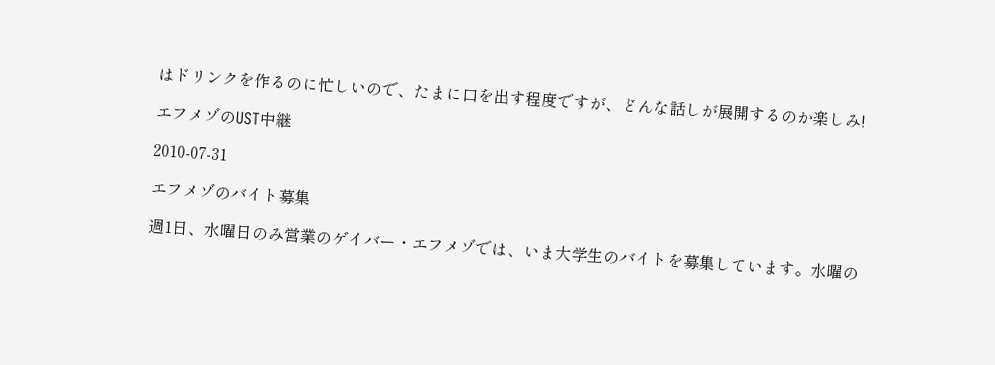はドリンクを作るのに忙しいので、たまに口を出す程度ですが、どんな話しが展開するのか楽しみ!

エフメゾのUST中継

2010-07-31

エフメゾのバイト募集

週1日、水曜日のみ営業のゲイバー・エフメゾでは、いま大学生のバイトを募集しています。水曜の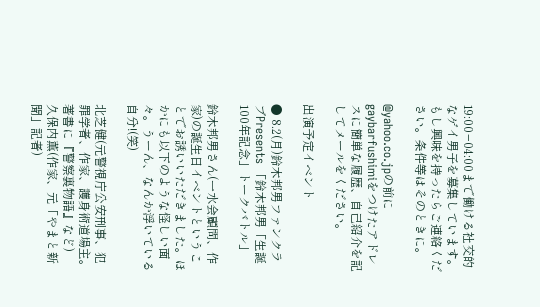19:00−04:00まで働ける社交的なゲイ男子を募集しています。もし興味を持ったらご連絡ください。条件等はそのときに。

@yahoo.co.jpの前にgaybarfushimiをつけたアドレスに簡単な履歴、自己紹介を記してメールをください。

出演予定イベント

● 8.2(月)鈴木邦男ファンクラブPresents 「鈴木邦男「生誕100年記念」トークバトル」

鈴木邦男さん(一水会顧問、作家)の誕生日イベントということでお誘いいただきました。ほかにも以下のような怪しい面々。うーん、なんか浮いている自分!(笑)

北芝健(元警視庁公安刑事、犯罪学者、作家、護身術道場主。著書に『警察裏物語』など)
久保内薫(作家、元「やまと新聞」記者)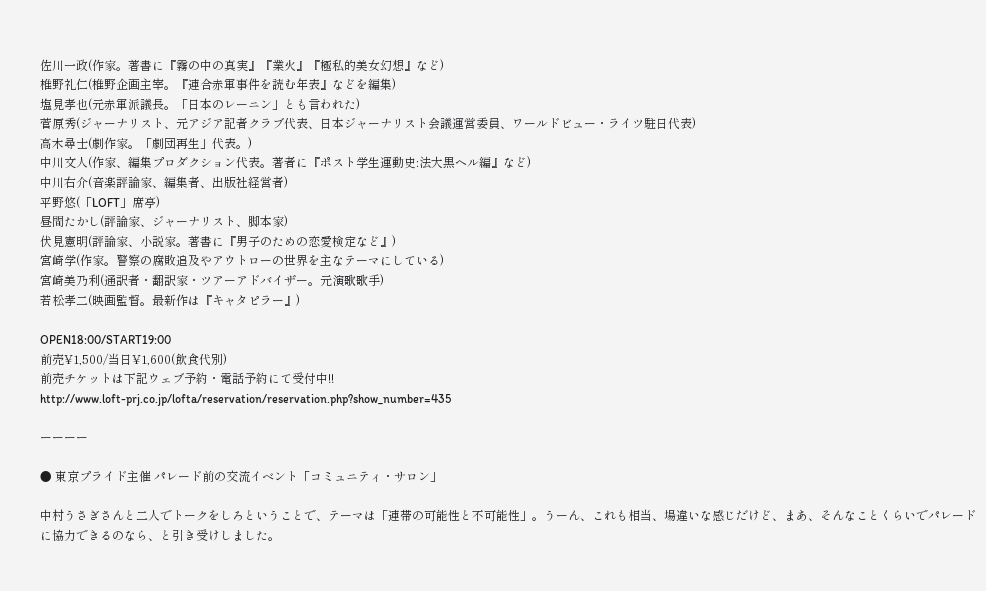佐川一政(作家。著書に『霧の中の真実』『業火』『極私的美女幻想』など)
椎野礼仁(椎野企画主宰。『連合赤軍事件を読む年表』などを編集)
塩見孝也(元赤軍派議長。「日本のレーニン」とも言われた)
菅原秀(ジャーナリスト、元アジア記者クラブ代表、日本ジャーナリスト会議運営委員、ワールドビュー・ライツ駐日代表)
高木尋士(劇作家。「劇団再生」代表。)
中川文人(作家、編集プロダクション代表。著者に『ポスト学生運動史:法大黒ヘル編』など)
中川右介(音楽評論家、編集者、出版社経営者)
平野悠(「LOFT」席亭)
昼間たかし(評論家、ジャーナリスト、脚本家)
伏見憲明(評論家、小説家。著書に『男子のための恋愛検定など』)
宮崎学(作家。警察の腐敗追及やアウトローの世界を主なテーマにしている)
宮崎美乃利(通訳者・翻訳家・ツアーアドバイザー。元演歌歌手)
若松孝二(映画監督。最新作は『キャタピラー』)

OPEN18:00/START19:00
前売¥1,500/当日¥1,600(飲食代別)
前売チケットは下記ウェブ予約・電話予約にて受付中!!
http://www.loft-prj.co.jp/lofta/reservation/reservation.php?show_number=435

ーーーー

● 東京プライド主催 パレード前の交流イベント「コミュニティ・サロン」

中村うさぎさんと二人でトークをしろということで、テーマは「連帯の可能性と不可能性」。うーん、これも相当、場違いな感じだけど、まあ、そんなことくらいでパレードに協力できるのなら、と引き受けしました。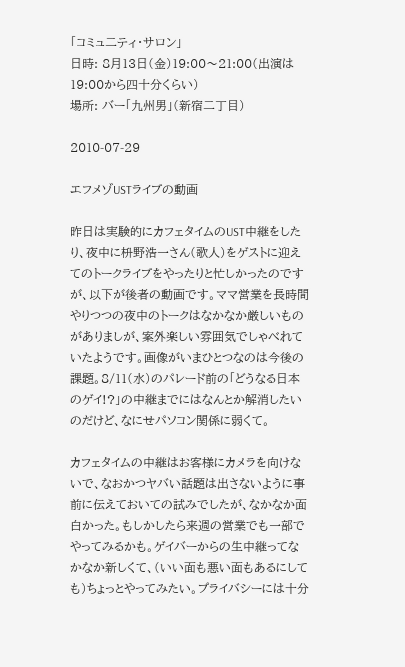「コミュ二ティ・サロン」
日時: 8月13日(金)19:00〜21:00(出演は19:00から四十分くらい)
場所: バー「九州男」(新宿二丁目)

2010-07-29

エフメゾUSTライブの動画

昨日は実験的にカフェタイムのUST中継をしたり、夜中に枡野浩一さん(歌人)をゲストに迎えてのトークライブをやったりと忙しかったのですが、以下が後者の動画です。ママ営業を長時間やりつつの夜中のトークはなかなか厳しいものがありましが、案外楽しい雰囲気でしゃべれていたようです。画像がいまひとつなのは今後の課題。8/11(水)のパレード前の「どうなる日本のゲイ!?」の中継までにはなんとか解消したいのだけど、なにせパソコン関係に弱くて。

カフェタイムの中継はお客様にカメラを向けないで、なおかつヤバい話題は出さないように事前に伝えておいての試みでしたが、なかなか面白かった。もしかしたら来週の営業でも一部でやってみるかも。ゲイバーからの生中継ってなかなか新しくて、(いい面も悪い面もあるにしても)ちょっとやってみたい。プライバシーには十分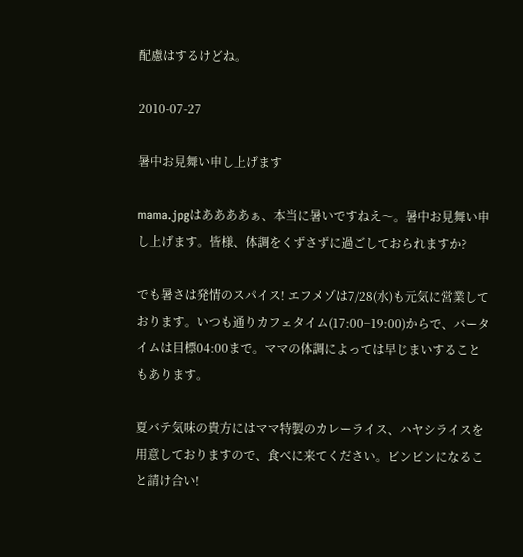配慮はするけどね。

2010-07-27

暑中お見舞い申し上げます

mama.jpgはああああぁ、本当に暑いですねえ〜。暑中お見舞い申し上げます。皆様、体調をくずさずに過ごしておられますか?

でも暑さは発情のスパイス! エフメゾは7/28(水)も元気に営業しております。いつも通りカフェタイム(17:00−19:00)からで、バータイムは目標04:00まで。ママの体調によっては早じまいすることもあります。

夏バテ気味の貴方にはママ特製のカレーライス、ハヤシライスを用意しておりますので、食べに来てください。ビンビンになること請け合い!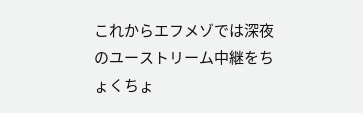これからエフメゾでは深夜のユーストリーム中継をちょくちょ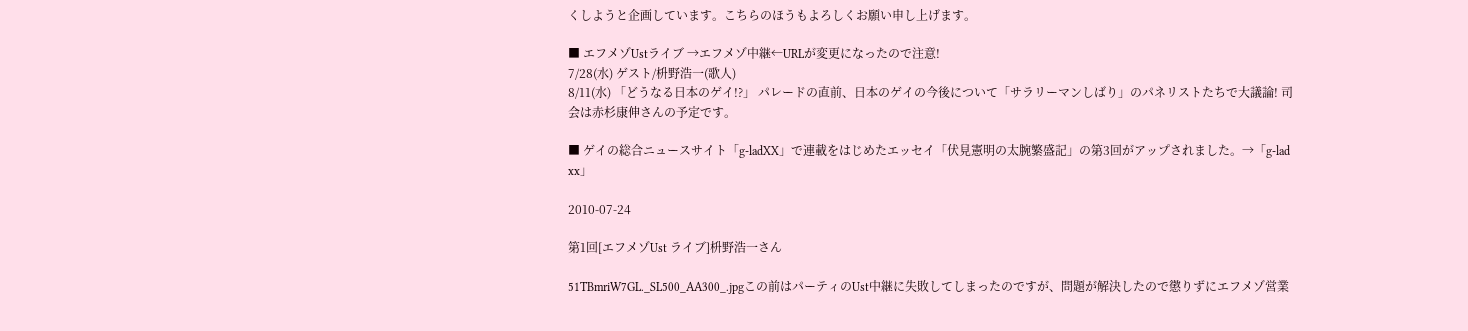くしようと企画しています。こちらのほうもよろしくお願い申し上げます。

■ エフメゾUstライブ →エフメゾ中継←URLが変更になったので注意!
7/28(水) ゲスト/枡野浩一(歌人)
8/11(水) 「どうなる日本のゲイ!?」 パレードの直前、日本のゲイの今後について「サラリーマンしばり」のパネリストたちで大議論! 司会は赤杉康伸さんの予定です。

■ ゲイの総合ニュースサイト「g-ladXX」で連載をはじめたエッセイ「伏見憲明の太腕繁盛記」の第3回がアップされました。→「g-lad xx」

2010-07-24

第1回[エフメゾUst ライブ]枡野浩一さん

51TBmriW7GL._SL500_AA300_.jpgこの前はパーティのUst中継に失敗してしまったのですが、問題が解決したので懲りずにエフメゾ営業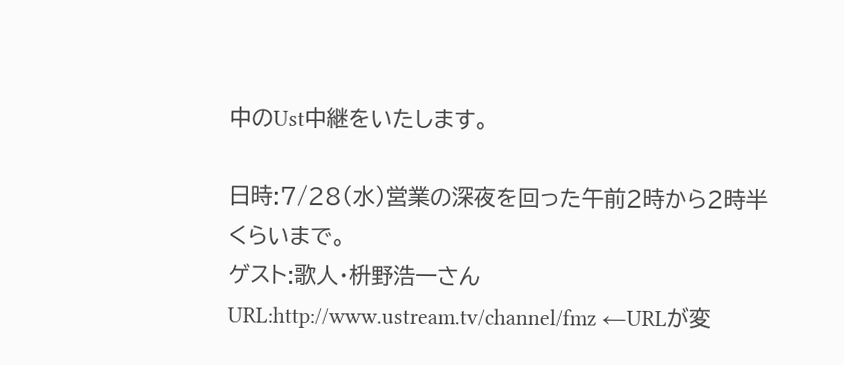中のUst中継をいたします。

日時:7/28(水)営業の深夜を回った午前2時から2時半くらいまで。
ゲスト:歌人・枡野浩一さん
URL:http://www.ustream.tv/channel/fmz ←URLが変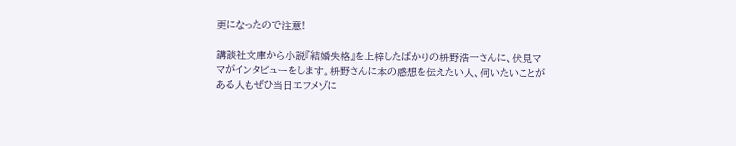更になったので注意!

講談社文庫から小説『結婚失格』を上梓したばかりの枡野浩一さんに、伏見ママがインタビューをします。枡野さんに本の感想を伝えたい人、伺いたいことがある人もぜひ当日エフメゾに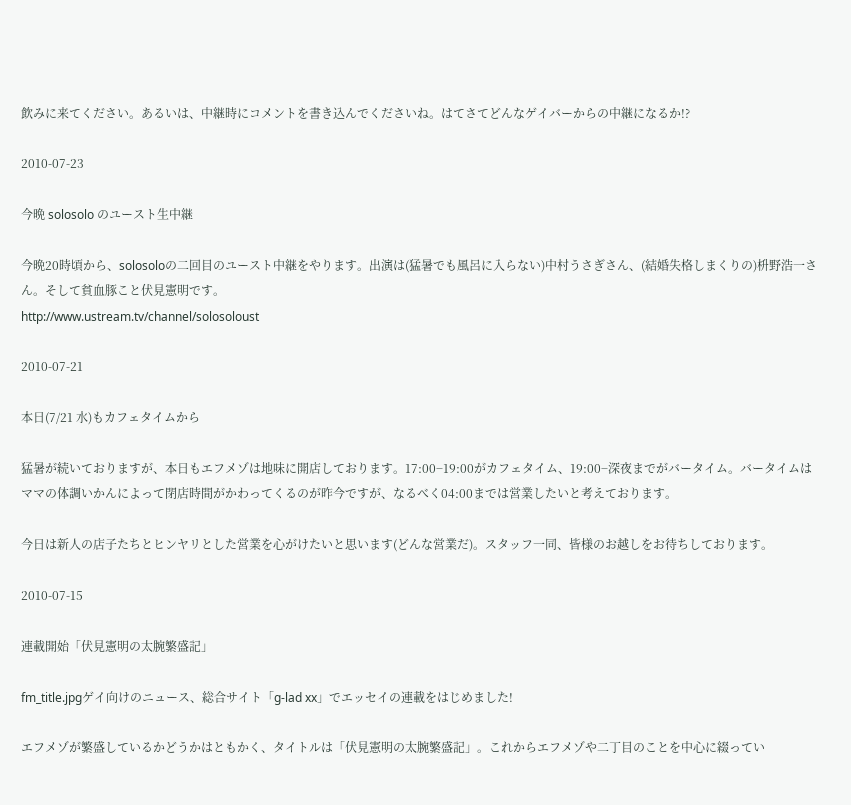飲みに来てください。あるいは、中継時にコメントを書き込んでくださいね。はてさてどんなゲイバーからの中継になるか!?

2010-07-23

今晩 solosolo のユースト生中継

今晩20時頃から、solosoloの二回目のユースト中継をやります。出演は(猛暑でも風呂に入らない)中村うさぎさん、(結婚失格しまくりの)枡野浩一さん。そして貧血豚こと伏見憲明です。
http://www.ustream.tv/channel/solosoloust

2010-07-21

本日(7/21 水)もカフェタイムから

猛暑が続いておりますが、本日もエフメゾは地味に開店しております。17:00−19:00がカフェタイム、19:00−深夜までがバータイム。バータイムはママの体調いかんによって閉店時間がかわってくるのが昨今ですが、なるべく04:00までは営業したいと考えております。

今日は新人の店子たちとヒンヤリとした営業を心がけたいと思います(どんな営業だ)。スタッフ一同、皆様のお越しをお待ちしております。

2010-07-15

連載開始「伏見憲明の太腕繁盛記」

fm_title.jpgゲイ向けのニュース、総合サイト「g-lad xx」でエッセイの連載をはじめました!

エフメゾが繁盛しているかどうかはともかく、タイトルは「伏見憲明の太腕繁盛記」。これからエフメゾや二丁目のことを中心に綴ってい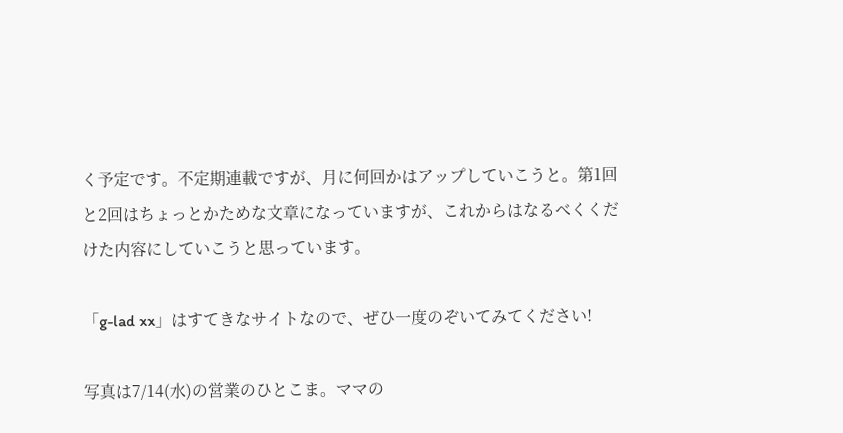く予定です。不定期連載ですが、月に何回かはアップしていこうと。第1回と2回はちょっとかためな文章になっていますが、これからはなるべくくだけた内容にしていこうと思っています。

「g-lad xx」はすてきなサイトなので、ぜひ一度のぞいてみてください!

写真は7/14(水)の営業のひとこま。ママの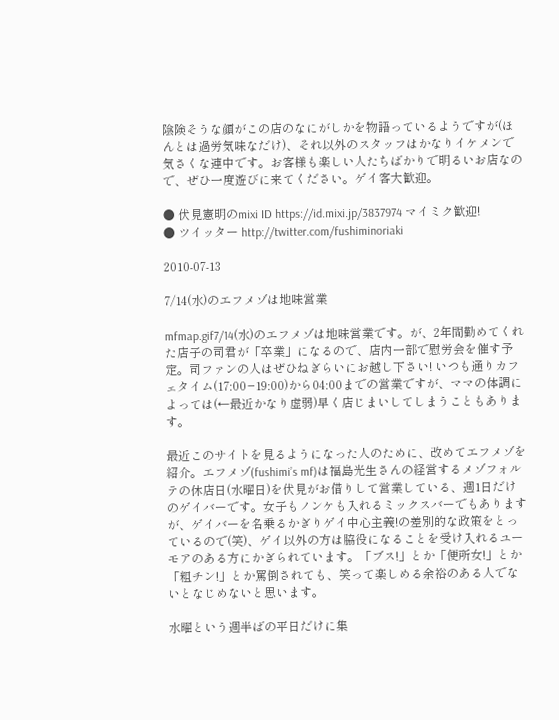陰険そうな顔がこの店のなにがしかを物語っているようですが(ほんとは過労気味なだけ)、それ以外のスタッフはかなりイケメンで気さくな連中です。お客様も楽しい人たちばかりで明るいお店なので、ぜひ一度遊びに来てください。ゲイ客大歓迎。

● 伏見憲明のmixi ID https://id.mixi.jp/3837974 マイミク歓迎!
● ツイッター http://twitter.com/fushiminoriaki

2010-07-13

7/14(水)のエフメゾは地味営業

mfmap.gif7/14(水)のエフメゾは地味営業です。が、2年間勤めてくれた店子の司君が「卒業」になるので、店内一部で慰労会を催す予定。司ファンの人はぜひねぎらいにお越し下さい! いつも通りカフェタイム(17:00−19:00)から04:00までの営業ですが、ママの体調によっては(←最近かなり虚弱)早く店じまいしてしまうこともあります。

最近このサイトを見るようになった人のために、改めてエフメゾを紹介。エフメゾ(fushimi’s mf)は福島光生さんの経営するメゾフォルテの休店日(水曜日)を伏見がお借りして営業している、週1日だけのゲイバーです。女子もノンケも入れるミックスバーでもありますが、ゲイバーを名乗るかぎりゲイ中心主義!の差別的な政策をとっているので(笑)、ゲイ以外の方は脇役になることを受け入れるユーモアのある方にかぎられています。「ブス!」とか「便所女!」とか「粗チン!」とか罵倒されても、笑って楽しめる余裕のある人でないとなじめないと思います。

水曜という週半ばの平日だけに集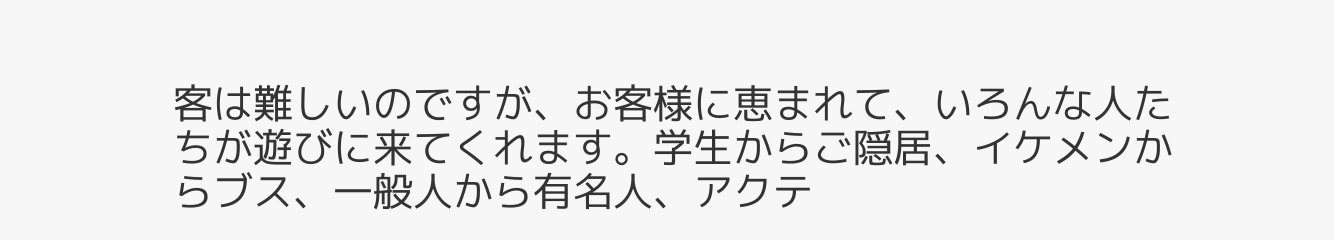客は難しいのですが、お客様に恵まれて、いろんな人たちが遊びに来てくれます。学生からご隠居、イケメンからブス、一般人から有名人、アクテ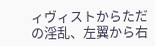ィヴィストからただの淫乱、左翼から右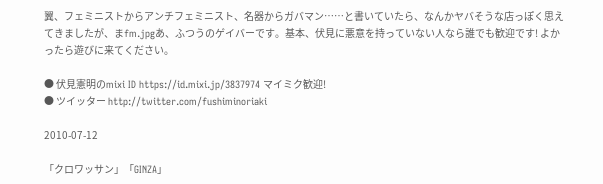翼、フェミニストからアンチフェミニスト、名器からガバマン……と書いていたら、なんかヤバそうな店っぽく思えてきましたが、まfm.jpgあ、ふつうのゲイバーです。基本、伏見に悪意を持っていない人なら誰でも歓迎です! よかったら遊びに来てください。

● 伏見憲明のmixi ID https://id.mixi.jp/3837974 マイミク歓迎!
● ツイッター http://twitter.com/fushiminoriaki

2010-07-12

「クロワッサン」「GINZA」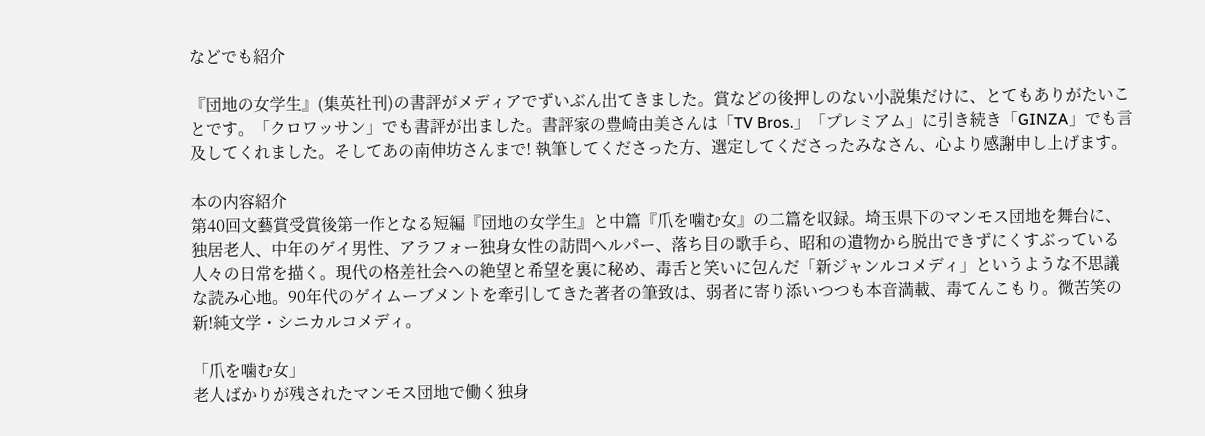などでも紹介

『団地の女学生』(集英社刊)の書評がメディアでずいぶん出てきました。賞などの後押しのない小説集だけに、とてもありがたいことです。「クロワッサン」でも書評が出ました。書評家の豊崎由美さんは「TV Bros.」「プレミアム」に引き続き「GINZA」でも言及してくれました。そしてあの南伸坊さんまで! 執筆してくださった方、選定してくださったみなさん、心より感謝申し上げます。

本の内容紹介
第40回文藝賞受賞後第一作となる短編『団地の女学生』と中篇『爪を噛む女』の二篇を収録。埼玉県下のマンモス団地を舞台に、独居老人、中年のゲイ男性、アラフォー独身女性の訪問ヘルパー、落ち目の歌手ら、昭和の遺物から脱出できずにくすぶっている人々の日常を描く。現代の格差社会への絶望と希望を裏に秘め、毒舌と笑いに包んだ「新ジャンルコメディ」というような不思議な読み心地。90年代のゲイムーブメントを牽引してきた著者の筆致は、弱者に寄り添いつつも本音満載、毒てんこもり。微苦笑の新!純文学・シニカルコメディ。

「爪を噛む女」
老人ばかりが残されたマンモス団地で働く独身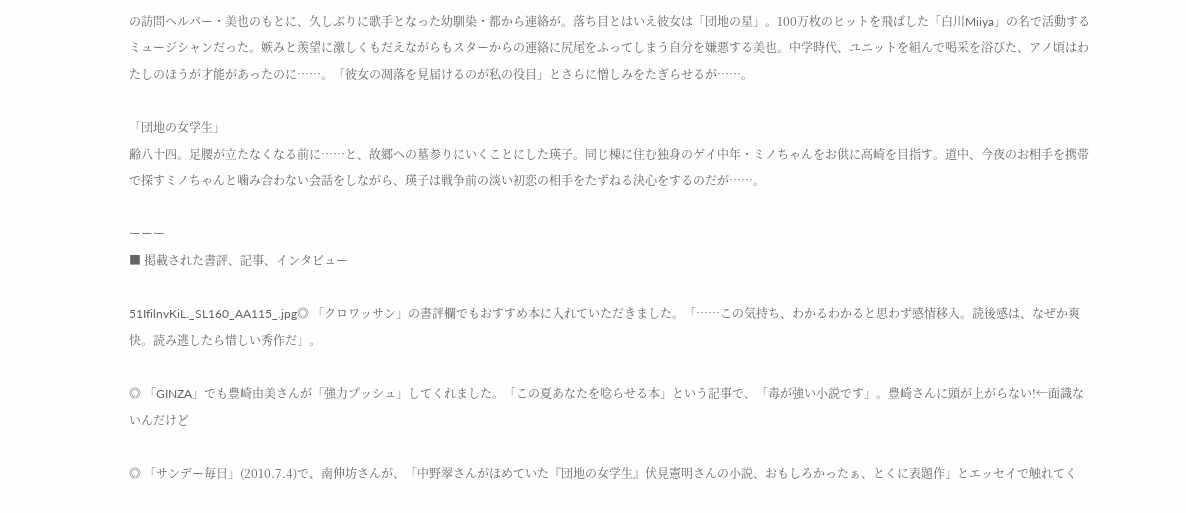の訪問ヘルパー・美也のもとに、久しぶりに歌手となった幼馴染・都から連絡が。落ち目とはいえ彼女は「団地の星」。100万枚のヒットを飛ばした「白川Miiya」の名で活動するミュージシャンだった。嫉みと羨望に激しくもだえながらもスターからの連絡に尻尾をふってしまう自分を嫌悪する美也。中学時代、ユニットを組んで喝采を浴びた、アノ頃はわたしのほうが才能があったのに……。「彼女の凋落を見届けるのが私の役目」とさらに憎しみをたぎらせるが……。

「団地の女学生」
齢八十四。足腰が立たなくなる前に……と、故郷への墓参りにいくことにした瑛子。同じ棟に住む独身のゲイ中年・ミノちゃんをお供に高崎を目指す。道中、今夜のお相手を携帯で探すミノちゃんと噛み合わない会話をしながら、瑛子は戦争前の淡い初恋の相手をたずねる決心をするのだが……。

ーーー
■ 掲載された書評、記事、インタビュー

51IfilnvKiL._SL160_AA115_.jpg◎ 「クロワッサン」の書評欄でもおすすめ本に入れていただきました。「……この気持ち、わかるわかると思わず感情移入。読後感は、なぜか爽快。読み逃したら惜しい秀作だ」。

◎ 「GINZA」でも豊崎由美さんが「強力プッシュ」してくれました。「この夏あなたを唸らせる本」という記事で、「毒が強い小説です」。豊崎さんに頭が上がらない!←面識ないんだけど

◎ 「サンデー毎日」(2010.7.4)で、南伸坊さんが、「中野翠さんがほめていた『団地の女学生』伏見憲明さんの小説、おもしろかったぁ、とくに表題作」とエッセイで触れてく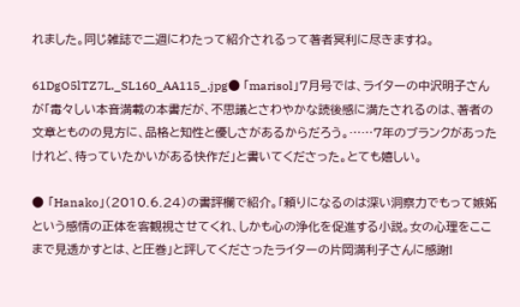れました。同じ雑誌で二週にわたって紹介されるって著者冥利に尽きますね。

61DgO5lTZ7L._SL160_AA115_.jpg● 「marisol」7月号では、ライターの中沢明子さんが「毒々しい本音満載の本書だが、不思議とさわやかな読後感に満たされるのは、著者の文章とものの見方に、品格と知性と優しさがあるからだろう。……7年のブランクがあったけれど、待っていたかいがある快作だ」と書いてくださった。とても嬉しい。

● 「Hanako」(2010.6.24)の書評欄で紹介。「頼りになるのは深い洞察力でもって嫉妬という感情の正体を客観視させてくれ、しかも心の浄化を促進する小説。女の心理をここまで見透かすとは、と圧巻」と評してくださったライターの片岡満利子さんに感謝!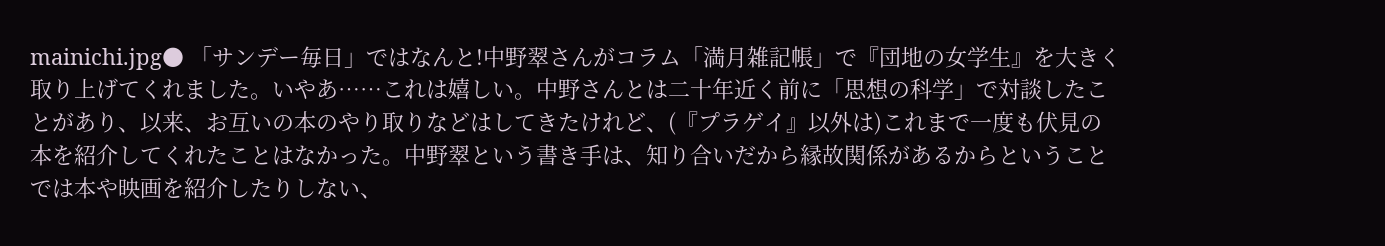mainichi.jpg● 「サンデー毎日」ではなんと!中野翠さんがコラム「満月雑記帳」で『団地の女学生』を大きく取り上げてくれました。いやあ……これは嬉しい。中野さんとは二十年近く前に「思想の科学」で対談したことがあり、以来、お互いの本のやり取りなどはしてきたけれど、(『プラゲイ』以外は)これまで一度も伏見の本を紹介してくれたことはなかった。中野翠という書き手は、知り合いだから縁故関係があるからということでは本や映画を紹介したりしない、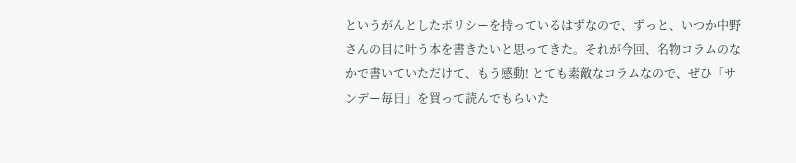というがんとしたポリシーを持っているはずなので、ずっと、いつか中野さんの目に叶う本を書きたいと思ってきた。それが今回、名物コラムのなかで書いていただけて、もう感動! とても素敵なコラムなので、ぜひ「サンデー毎日」を買って読んでもらいた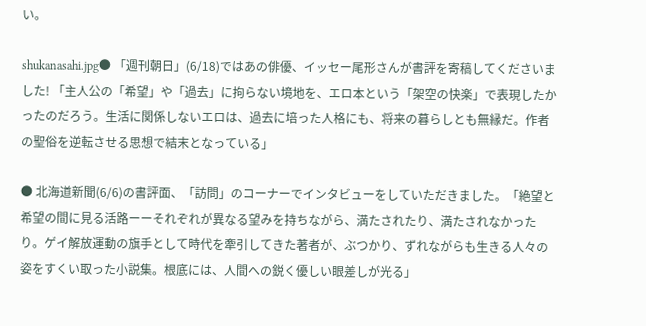い。

shukanasahi.jpg● 「週刊朝日」(6/18)ではあの俳優、イッセー尾形さんが書評を寄稿してくださいました! 「主人公の「希望」や「過去」に拘らない境地を、エロ本という「架空の快楽」で表現したかったのだろう。生活に関係しないエロは、過去に培った人格にも、将来の暮らしとも無縁だ。作者の聖俗を逆転させる思想で結末となっている」

● 北海道新聞(6/6)の書評面、「訪問」のコーナーでインタビューをしていただきました。「絶望と希望の間に見る活路ーーそれぞれが異なる望みを持ちながら、満たされたり、満たされなかったり。ゲイ解放運動の旗手として時代を牽引してきた著者が、ぶつかり、ずれながらも生きる人々の姿をすくい取った小説集。根底には、人間への鋭く優しい眼差しが光る」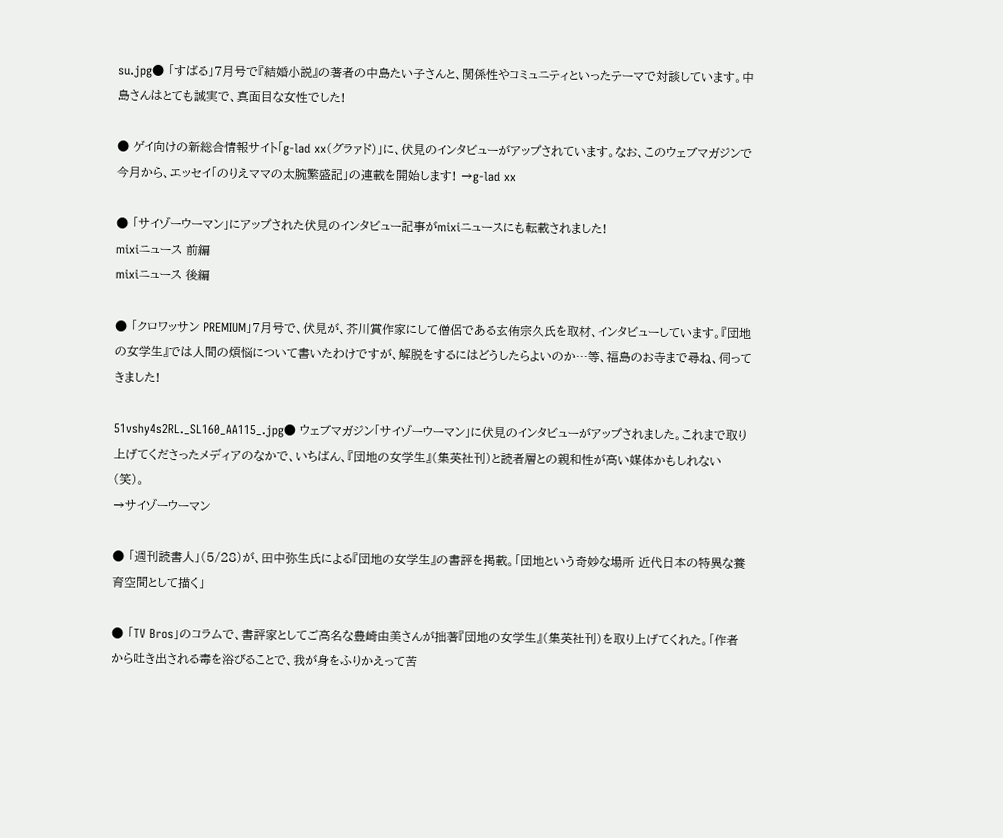su.jpg● 「すばる」7月号で『結婚小説』の著者の中島たい子さんと、関係性やコミュニティといったテーマで対談しています。中島さんはとても誠実で、真面目な女性でした!

● ゲイ向けの新総合情報サイト「g-lad xx(グラァド)」に、伏見のインタビューがアップされています。なお、このウェブマガジンで今月から、エッセイ「のりえママの太腕繁盛記」の連載を開始します! →g-lad xx

● 「サイゾーウーマン」にアップされた伏見のインタビュー記事がmixiニュースにも転載されました!
mixiニュース 前編
mixiニュース 後編

● 「クロワッサン PREMIUM」7月号で、伏見が、芥川賞作家にして僧侶である玄侑宗久氏を取材、インタビューしています。『団地の女学生』では人間の煩悩について書いたわけですが、解脱をするにはどうしたらよいのか…等、福島のお寺まで尋ね、伺ってきました!

51vshy4s2RL._SL160_AA115_.jpg● ウェブマガジン「サイゾーウーマン」に伏見のインタビューがアップされました。これまで取り上げてくださったメディアのなかで、いちばん、『団地の女学生』(集英社刊)と読者層との親和性が高い媒体かもしれない(笑)。
→サイゾーウーマン

● 「週刊読書人」(5/28)が、田中弥生氏による『団地の女学生』の書評を掲載。「団地という奇妙な場所 近代日本の特異な養育空間として描く」

● 「TV Bros」のコラムで、書評家としてご高名な豊崎由美さんが拙著『団地の女学生』(集英社刊)を取り上げてくれた。「作者から吐き出される毒を浴びることで、我が身をふりかえって苦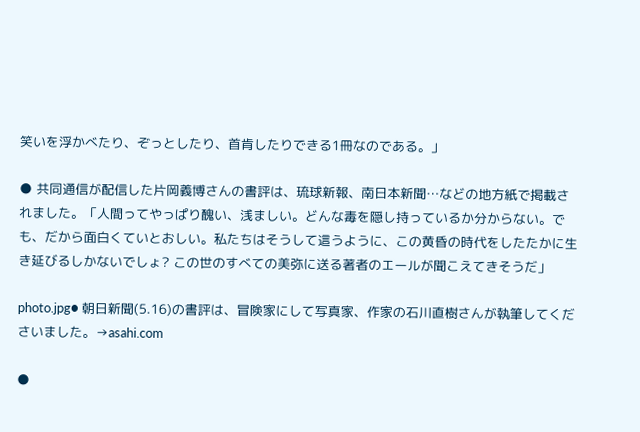笑いを浮かべたり、ぞっとしたり、首肯したりできる1冊なのである。」

● 共同通信が配信した片岡義博さんの書評は、琉球新報、南日本新聞…などの地方紙で掲載されました。「人間ってやっぱり醜い、浅ましい。どんな毒を隠し持っているか分からない。でも、だから面白くていとおしい。私たちはそうして這うように、この黄昏の時代をしたたかに生き延びるしかないでしょ? この世のすべての美弥に送る著者のエールが聞こえてきそうだ」

photo.jpg● 朝日新聞(5.16)の書評は、冒険家にして写真家、作家の石川直樹さんが執筆してくださいました。→asahi.com

●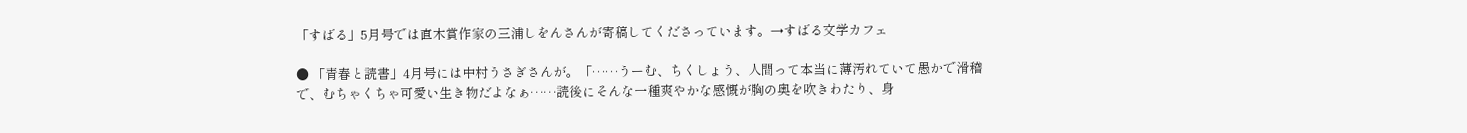「すばる」5月号では直木賞作家の三浦しをんさんが寄稿してくださっています。→すばる文学カフェ

● 「青春と読書」4月号には中村うさぎさんが。「……うーむ、ちくしょう、人間って本当に薄汚れていて愚かで滑稽で、むちゃくちゃ可愛い生き物だよなぁ……読後にそんな一種爽やかな感慨が胸の奥を吹きわたり、身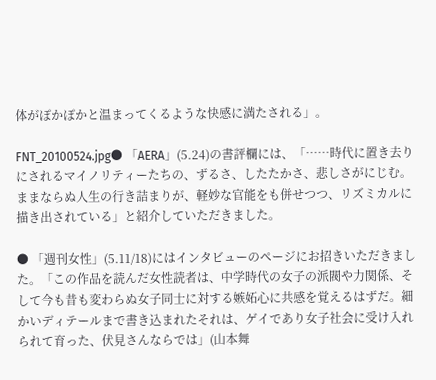体がぽかぽかと温まってくるような快感に満たされる」。

FNT_20100524.jpg● 「AERA」(5.24)の書評欄には、「……時代に置き去りにされるマイノリティーたちの、ずるさ、したたかさ、悲しさがにじむ。ままならぬ人生の行き詰まりが、軽妙な官能をも併せつつ、リズミカルに描き出されている」と紹介していただきました。

● 「週刊女性」(5.11/18)にはインタビューのページにお招きいただきました。「この作品を読んだ女性読者は、中学時代の女子の派閥や力関係、そして今も昔も変わらぬ女子同士に対する嫉妬心に共感を覚えるはずだ。細かいディテールまで書き込まれたそれは、ゲイであり女子社会に受け入れられて育った、伏見さんならでは」(山本舞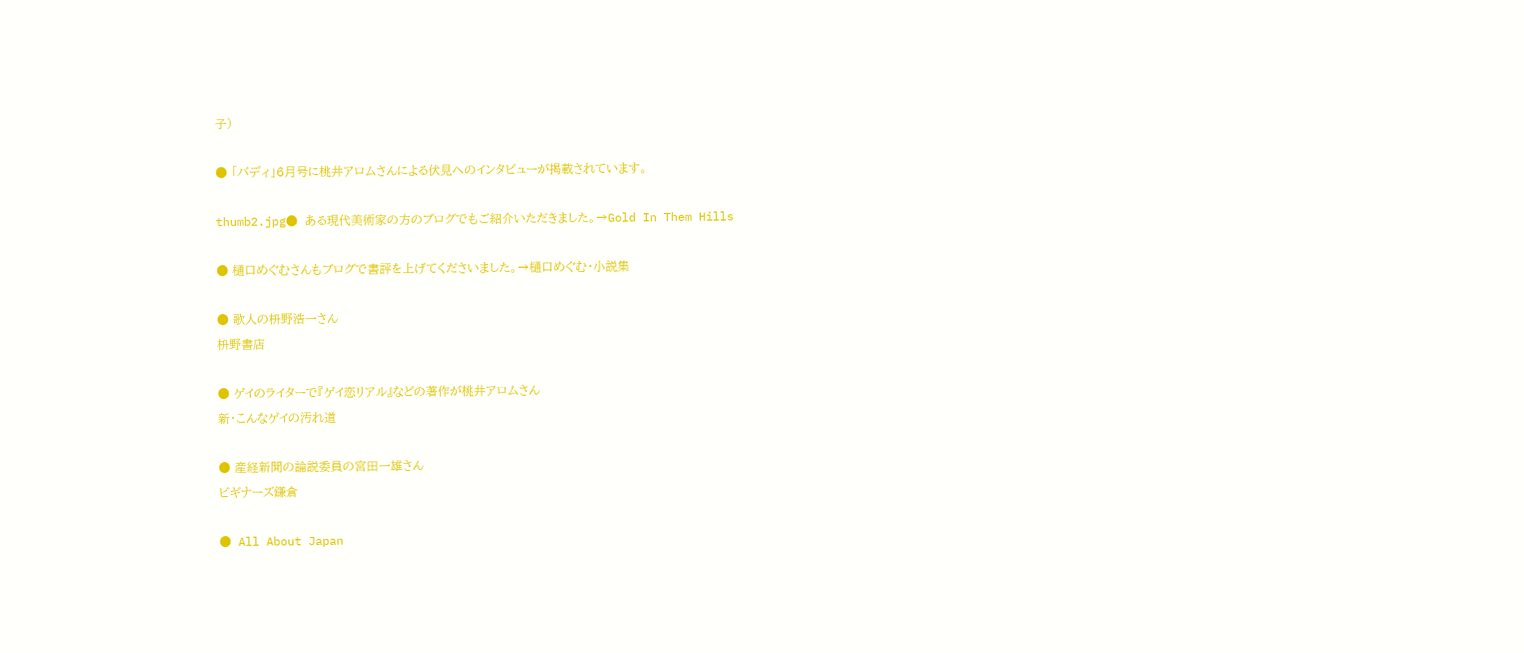子)

● 「バディ」6月号に桃井アロムさんによる伏見へのインタビューが掲載されています。

thumb2.jpg● ある現代美術家の方のブログでもご紹介いただきました。→Gold In Them Hills

● 樋口めぐむさんもブログで書評を上げてくださいました。→樋口めぐむ・小説集

● 歌人の枡野浩一さん
枡野書店

● ゲイのライターで『ゲイ恋リアル』などの著作が桃井アロムさん
新・こんなゲイの汚れ道

● 産経新聞の論説委員の宮田一雄さん
ビギナーズ鎌倉

● All About Japan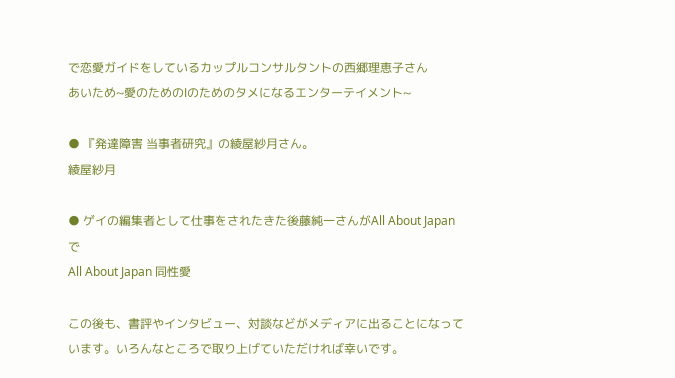で恋愛ガイドをしているカップルコンサルタントの西郷理恵子さん
あいため~愛のためのⅠのためのタメになるエンターテイメント~

● 『発達障害 当事者研究』の綾屋紗月さん。
綾屋紗月

● ゲイの編集者として仕事をされたきた後藤純一さんがAll About Japanで
All About Japan 同性愛

この後も、書評やインタビュー、対談などがメディアに出ることになっています。いろんなところで取り上げていただければ幸いです。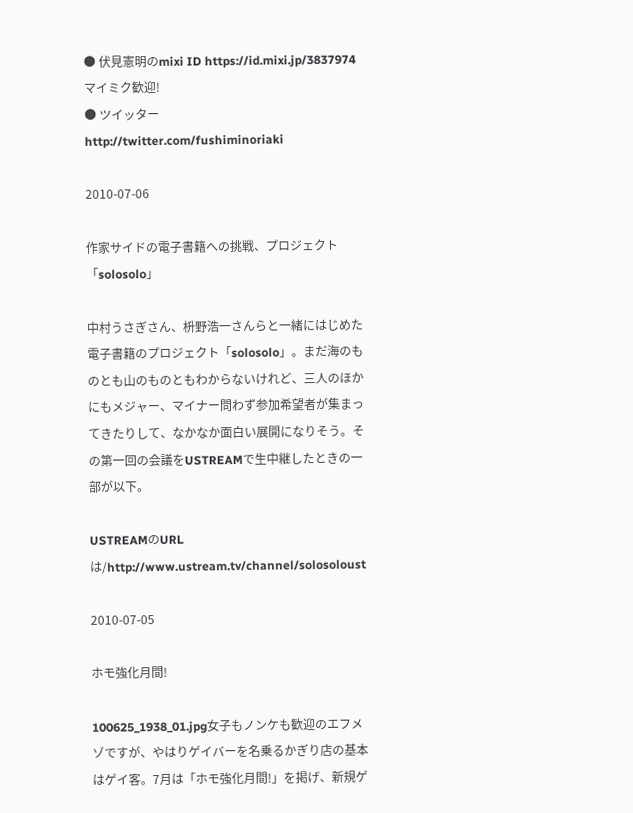● 伏見憲明のmixi ID https://id.mixi.jp/3837974 マイミク歓迎!
● ツイッター http://twitter.com/fushiminoriaki

2010-07-06

作家サイドの電子書籍への挑戦、プロジェクト「solosolo」

中村うさぎさん、枡野浩一さんらと一緒にはじめた電子書籍のプロジェクト「solosolo」。まだ海のものとも山のものともわからないけれど、三人のほかにもメジャー、マイナー問わず参加希望者が集まってきたりして、なかなか面白い展開になりそう。その第一回の会議をUSTREAMで生中継したときの一部が以下。

USTREAMのURLは/http://www.ustream.tv/channel/solosoloust

2010-07-05

ホモ強化月間!

100625_1938_01.jpg女子もノンケも歓迎のエフメゾですが、やはりゲイバーを名乗るかぎり店の基本はゲイ客。7月は「ホモ強化月間!」を掲げ、新規ゲ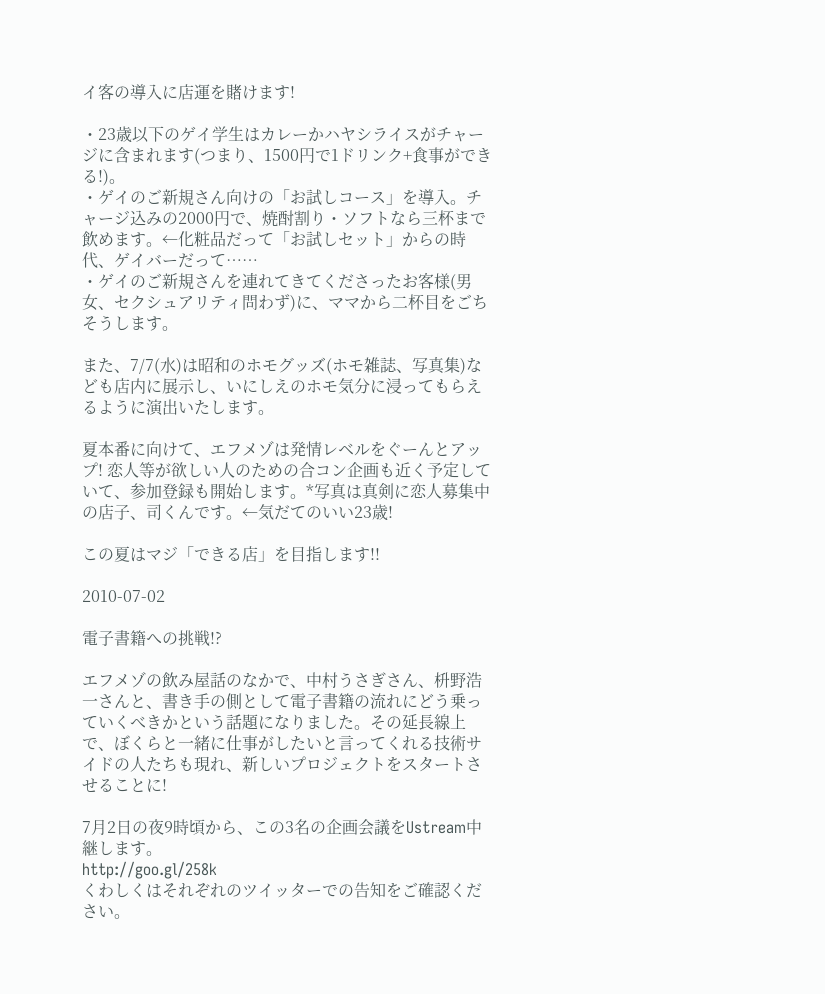イ客の導入に店運を賭けます!

・23歳以下のゲイ学生はカレーかハヤシライスがチャージに含まれます(つまり、1500円で1ドリンク+食事ができる!)。
・ゲイのご新規さん向けの「お試しコース」を導入。チャージ込みの2000円で、焼酎割り・ソフトなら三杯まで飲めます。←化粧品だって「お試しセット」からの時代、ゲイバーだって……
・ゲイのご新規さんを連れてきてくださったお客様(男女、セクシュアリティ問わず)に、ママから二杯目をごちそうします。

また、7/7(水)は昭和のホモグッズ(ホモ雑誌、写真集)なども店内に展示し、いにしえのホモ気分に浸ってもらえるように演出いたします。

夏本番に向けて、エフメゾは発情レベルをぐーんとアップ! 恋人等が欲しい人のための合コン企画も近く予定していて、参加登録も開始します。*写真は真剣に恋人募集中の店子、司くんです。←気だてのいい23歳!

この夏はマジ「できる店」を目指します!!

2010-07-02

電子書籍への挑戦!?

エフメゾの飲み屋話のなかで、中村うさぎさん、枡野浩一さんと、書き手の側として電子書籍の流れにどう乗っていくべきかという話題になりました。その延長線上で、ぼくらと一緒に仕事がしたいと言ってくれる技術サイドの人たちも現れ、新しいプロジェクトをスタートさせることに!

7月2日の夜9時頃から、この3名の企画会議をUstream中継します。
http://goo.gl/258k
くわしくはそれぞれのツイッターでの告知をご確認ください。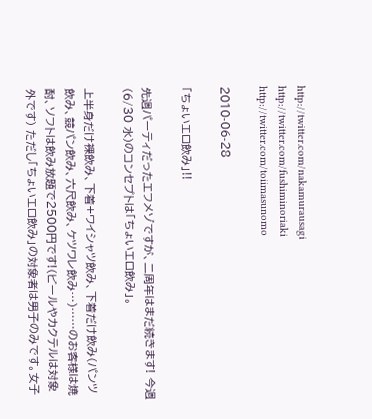http://twitter.com/nakamurausagi
http://twitter.com/fushiminoriaki
http://twitter.com/toiimasunomo

2010-06-28

「ちょいエロ飲み」!!

先週パーティだったエフメゾですが、二周年はまだ続きます! 今週(6/30 水)のコンセプトは「ちょいエロ飲み」。

上半身だけ裸飲み、下着+ワイシャツ飲み、下着だけ飲み(パンツ飲み、競パン飲み、六尺飲み、ケツワレ飲み…)……のお客様は焼酎、ソフトは飲み放題で2500円です!(ビールやカクテルは対象外です) ただし「ちょいエロ飲み」の対象者は男子のみです。女子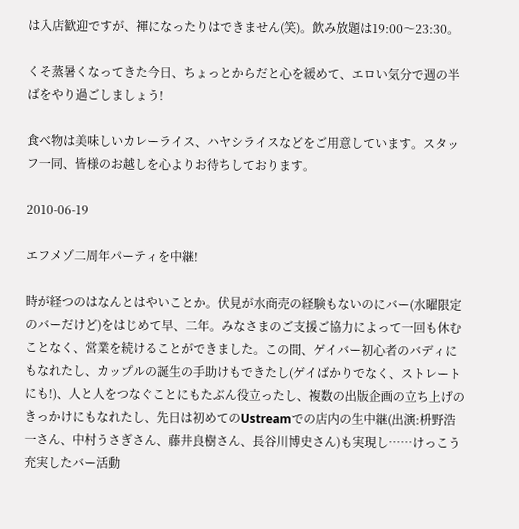は入店歓迎ですが、褌になったりはできません(笑)。飲み放題は19:00〜23:30。

くそ蒸暑くなってきた今日、ちょっとからだと心を緩めて、エロい気分で週の半ばをやり過ごしましょう!

食べ物は美味しいカレーライス、ハヤシライスなどをご用意しています。スタッフ一同、皆様のお越しを心よりお待ちしております。

2010-06-19

エフメゾ二周年パーティを中継!

時が経つのはなんとはやいことか。伏見が水商売の経験もないのにバー(水曜限定のバーだけど)をはじめて早、二年。みなさまのご支援ご協力によって一回も休むことなく、営業を続けることができました。この間、ゲイバー初心者のバディにもなれたし、カップルの誕生の手助けもできたし(ゲイばかりでなく、ストレートにも!)、人と人をつなぐことにもたぶん役立ったし、複数の出版企画の立ち上げのきっかけにもなれたし、先日は初めてのUstreamでの店内の生中継(出演:枡野浩一さん、中村うさぎさん、藤井良樹さん、長谷川博史さん)も実現し……けっこう充実したバー活動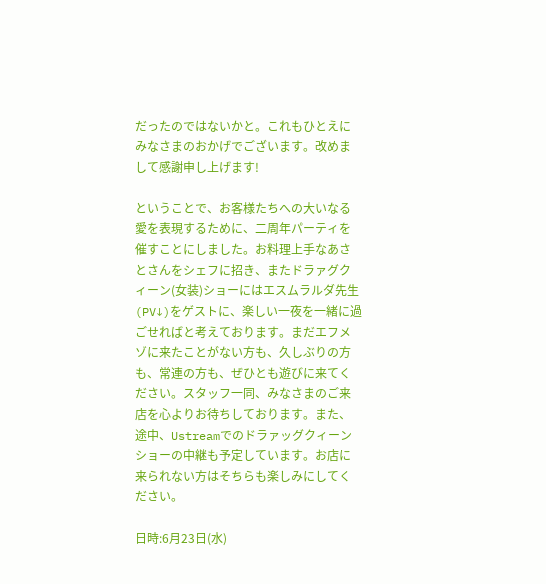だったのではないかと。これもひとえにみなさまのおかげでございます。改めまして感謝申し上げます!

ということで、お客様たちへの大いなる愛を表現するために、二周年パーティを催すことにしました。お料理上手なあさとさんをシェフに招き、またドラァグクィーン(女装)ショーにはエスムラルダ先生(PV↓)をゲストに、楽しい一夜を一緒に過ごせればと考えております。まだエフメゾに来たことがない方も、久しぶりの方も、常連の方も、ぜひとも遊びに来てください。スタッフ一同、みなさまのご来店を心よりお待ちしております。また、途中、Ustreamでのドラァッグクィーンショーの中継も予定しています。お店に来られない方はそちらも楽しみにしてください。

日時:6月23日(水)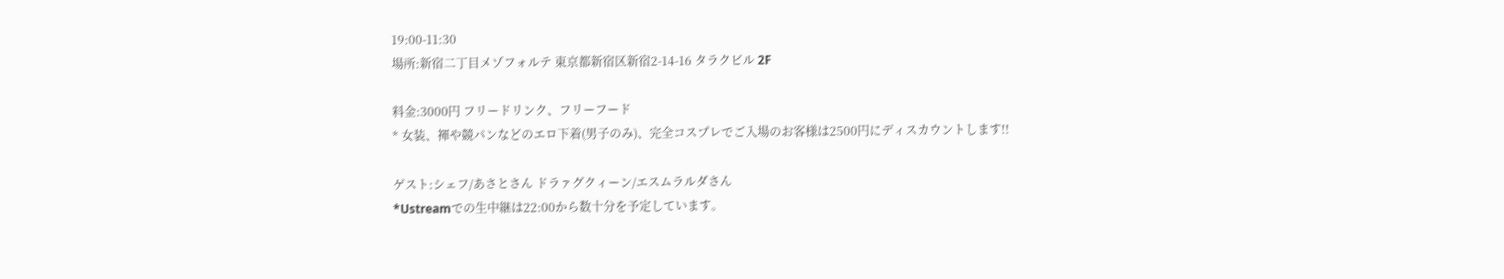19:00-11:30
場所:新宿二丁目メゾフォルテ 東京都新宿区新宿2-14-16 タラクビル 2F

料金:3000円 フリードリンク、フリーフード
* 女装、褌や競パンなどのエロ下着(男子のみ)、完全コスプレでご入場のお客様は2500円にディスカウントします!!

ゲスト:シェフ/あさとさん ドラァグクィーン/エスムラルダさん
*Ustreamでの生中継は22:00から数十分を予定しています。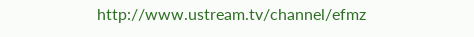http://www.ustream.tv/channel/efmz